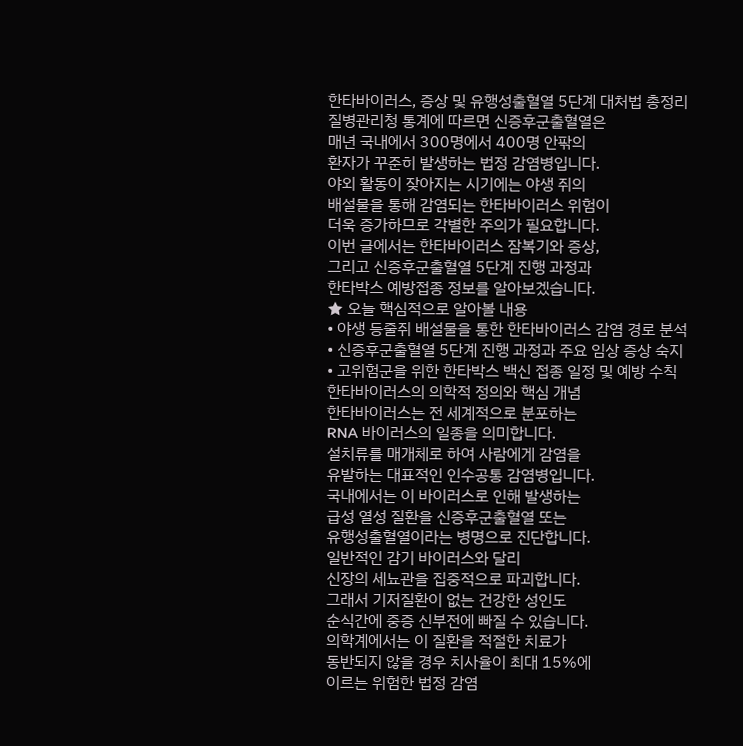한타바이러스, 증상 및 유행성출혈열 5단계 대처법 총정리
질병관리청 통계에 따르면 신증후군출혈열은
매년 국내에서 300명에서 400명 안팎의
환자가 꾸준히 발생하는 법정 감염병입니다.
야외 활동이 잦아지는 시기에는 야생 쥐의
배설물을 통해 감염되는 한타바이러스 위험이
더욱 증가하므로 각별한 주의가 필요합니다.
이번 글에서는 한타바이러스 잠복기와 증상,
그리고 신증후군출혈열 5단계 진행 과정과
한타박스 예방접종 정보를 알아보겠습니다.
★ 오늘 핵심적으로 알아볼 내용
• 야생 등줄쥐 배설물을 통한 한타바이러스 감염 경로 분석
• 신증후군출혈열 5단계 진행 과정과 주요 임상 증상 숙지
• 고위험군을 위한 한타박스 백신 접종 일정 및 예방 수칙
한타바이러스의 의학적 정의와 핵심 개념
한타바이러스는 전 세계적으로 분포하는
RNA 바이러스의 일종을 의미합니다.
설치류를 매개체로 하여 사람에게 감염을
유발하는 대표적인 인수공통 감염병입니다.
국내에서는 이 바이러스로 인해 발생하는
급성 열성 질환을 신증후군출혈열 또는
유행성출혈열이라는 병명으로 진단합니다.
일반적인 감기 바이러스와 달리
신장의 세뇨관을 집중적으로 파괴합니다.
그래서 기저질환이 없는 건강한 성인도
순식간에 중증 신부전에 빠질 수 있습니다.
의학계에서는 이 질환을 적절한 치료가
동반되지 않을 경우 치사율이 최대 15%에
이르는 위험한 법정 감염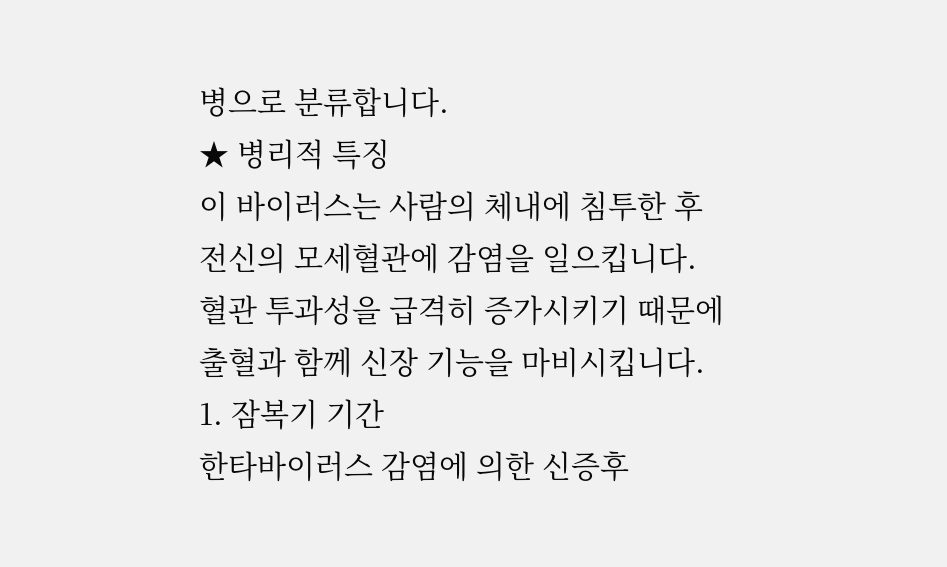병으로 분류합니다.
★ 병리적 특징
이 바이러스는 사람의 체내에 침투한 후
전신의 모세혈관에 감염을 일으킵니다.
혈관 투과성을 급격히 증가시키기 때문에
출혈과 함께 신장 기능을 마비시킵니다.
1. 잠복기 기간
한타바이러스 감염에 의한 신증후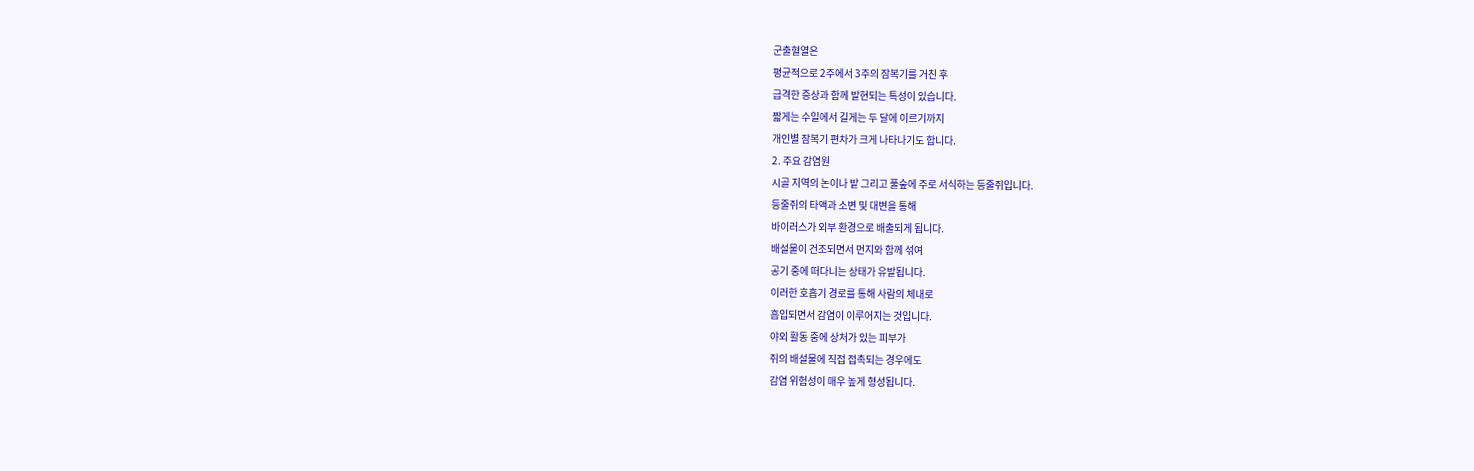군출혈열은
평균적으로 2주에서 3주의 잠복기를 거친 후
급격한 증상과 함께 발현되는 특성이 있습니다.
짧게는 수일에서 길게는 두 달에 이르기까지
개인별 잠복기 편차가 크게 나타나기도 합니다.
2. 주요 감염원
시골 지역의 논이나 밭 그리고 풀숲에 주로 서식하는 등줄쥐입니다.
등줄쥐의 타액과 소변 및 대변을 통해
바이러스가 외부 환경으로 배출되게 됩니다.
배설물이 건조되면서 먼지와 함께 섞여
공기 중에 떠다니는 상태가 유발됩니다.
이러한 호흡기 경로를 통해 사람의 체내로
흡입되면서 감염이 이루어지는 것입니다.
야외 활동 중에 상처가 있는 피부가
쥐의 배설물에 직접 접촉되는 경우에도
감염 위험성이 매우 높게 형성됩니다.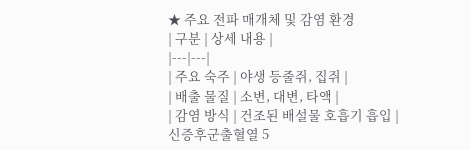★ 주요 전파 매개체 및 감염 환경
| 구분 | 상세 내용 |
|---|---|
| 주요 숙주 | 야생 등줄쥐, 집쥐 |
| 배출 물질 | 소변, 대변, 타액 |
| 감염 방식 | 건조된 배설물 호흡기 흡입 |
신증후군출혈열 5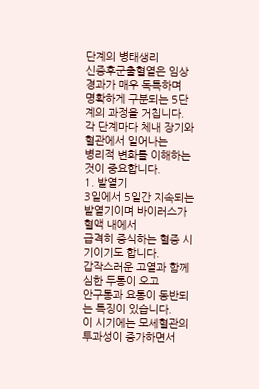단계의 병태생리
신증후군출혈열은 임상 경과가 매우 독특하며
명확하게 구분되는 5단계의 과정을 거칩니다.
각 단계마다 체내 장기와 혈관에서 일어나는
병리적 변화를 이해하는 것이 중요합니다.
1. 발열기
3일에서 5일간 지속되는
발열기이며 바이러스가 혈액 내에서
급격히 증식하는 혈증 시기이기도 합니다.
갑작스러운 고열과 함께 심한 두통이 오고
안구통과 요통이 동반되는 특징이 있습니다.
이 시기에는 모세혈관의 투과성이 증가하면서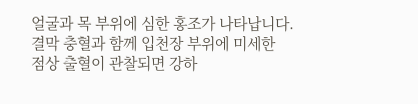얼굴과 목 부위에 심한 홍조가 나타납니다.
결막 충혈과 함께 입천장 부위에 미세한
점상 출혈이 관찰되면 강하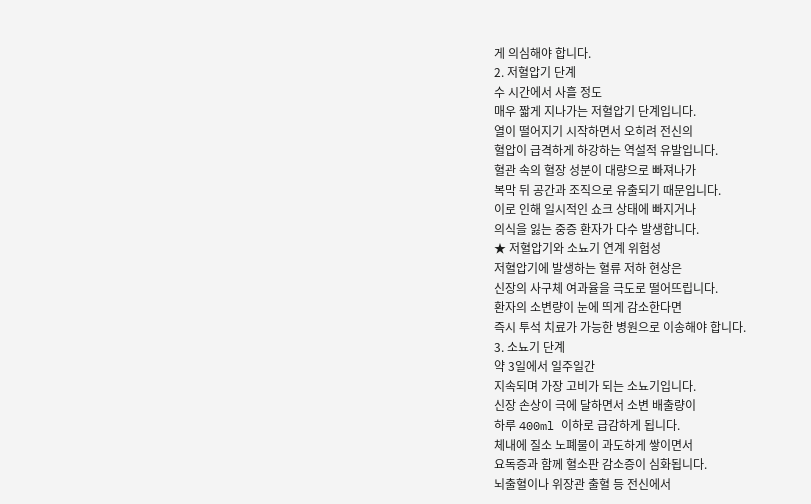게 의심해야 합니다.
2. 저혈압기 단계
수 시간에서 사흘 정도
매우 짧게 지나가는 저혈압기 단계입니다.
열이 떨어지기 시작하면서 오히려 전신의
혈압이 급격하게 하강하는 역설적 유발입니다.
혈관 속의 혈장 성분이 대량으로 빠져나가
복막 뒤 공간과 조직으로 유출되기 때문입니다.
이로 인해 일시적인 쇼크 상태에 빠지거나
의식을 잃는 중증 환자가 다수 발생합니다.
★ 저혈압기와 소뇨기 연계 위험성
저혈압기에 발생하는 혈류 저하 현상은
신장의 사구체 여과율을 극도로 떨어뜨립니다.
환자의 소변량이 눈에 띄게 감소한다면
즉시 투석 치료가 가능한 병원으로 이송해야 합니다.
3. 소뇨기 단계
약 3일에서 일주일간
지속되며 가장 고비가 되는 소뇨기입니다.
신장 손상이 극에 달하면서 소변 배출량이
하루 400ml 이하로 급감하게 됩니다.
체내에 질소 노폐물이 과도하게 쌓이면서
요독증과 함께 혈소판 감소증이 심화됩니다.
뇌출혈이나 위장관 출혈 등 전신에서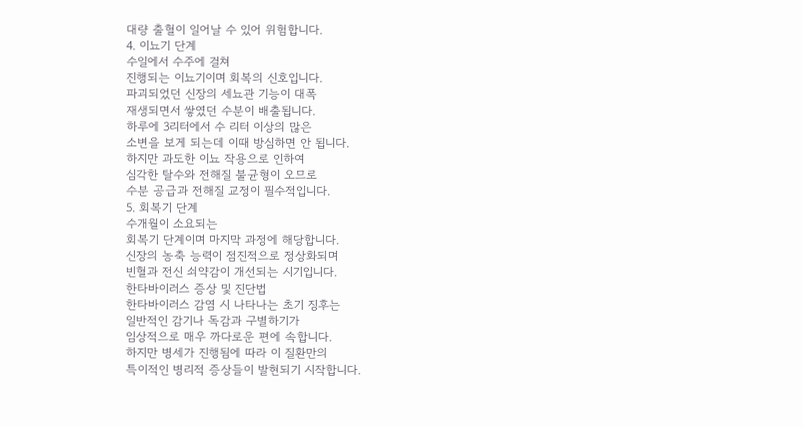대량 출혈이 일어날 수 있어 위험합니다.
4. 이뇨기 단계
수일에서 수주에 걸쳐
진행되는 이뇨기이며 회복의 신호입니다.
파괴되었던 신장의 세뇨관 기능이 대폭
재생되면서 쌓였던 수분이 배출됩니다.
하루에 3리터에서 수 리터 이상의 많은
소변을 보게 되는데 이때 방심하면 안 됩니다.
하지만 과도한 이뇨 작용으로 인하여
심각한 탈수와 전해질 불균형이 오므로
수분 공급과 전해질 교정이 필수적입니다.
5. 회복기 단계
수개월이 소요되는
회복기 단계이며 마지막 과정에 해당합니다.
신장의 농축 능력이 점진적으로 정상화되며
빈혈과 전신 쇠약감이 개선되는 시기입니다.
한타바이러스 증상 및 진단법
한타바이러스 감염 시 나타나는 초기 징후는
일반적인 감기나 독감과 구별하기가
임상적으로 매우 까다로운 편에 속합니다.
하지만 병세가 진행됨에 따라 이 질환만의
특이적인 병리적 증상들이 발현되기 시작합니다.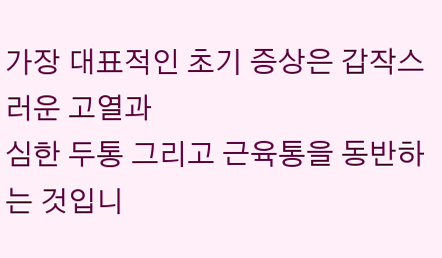가장 대표적인 초기 증상은 갑작스러운 고열과
심한 두통 그리고 근육통을 동반하는 것입니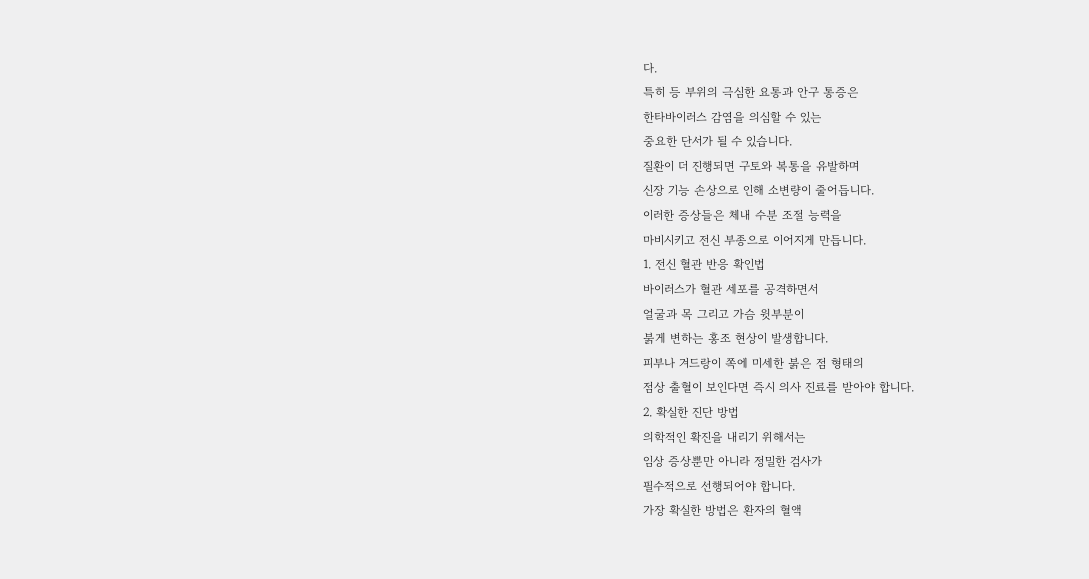다.
특히 등 부위의 극심한 요통과 안구 통증은
한타바이러스 감염을 의심할 수 있는
중요한 단서가 될 수 있습니다.
질환이 더 진행되면 구토와 복통을 유발하며
신장 기능 손상으로 인해 소변량이 줄어듭니다.
이러한 증상들은 체내 수분 조절 능력을
마비시키고 전신 부종으로 이어지게 만듭니다.
1. 전신 혈관 반응 확인법
바이러스가 혈관 세포를 공격하면서
얼굴과 목 그리고 가슴 윗부분이
붉게 변하는 홍조 현상이 발생합니다.
피부나 겨드랑이 쪽에 미세한 붉은 점 형태의
점상 출혈이 보인다면 즉시 의사 진료를 받아야 합니다.
2. 확실한 진단 방법
의학적인 확진을 내리기 위해서는
임상 증상뿐만 아니라 정밀한 검사가
필수적으로 선행되어야 합니다.
가장 확실한 방법은 환자의 혈액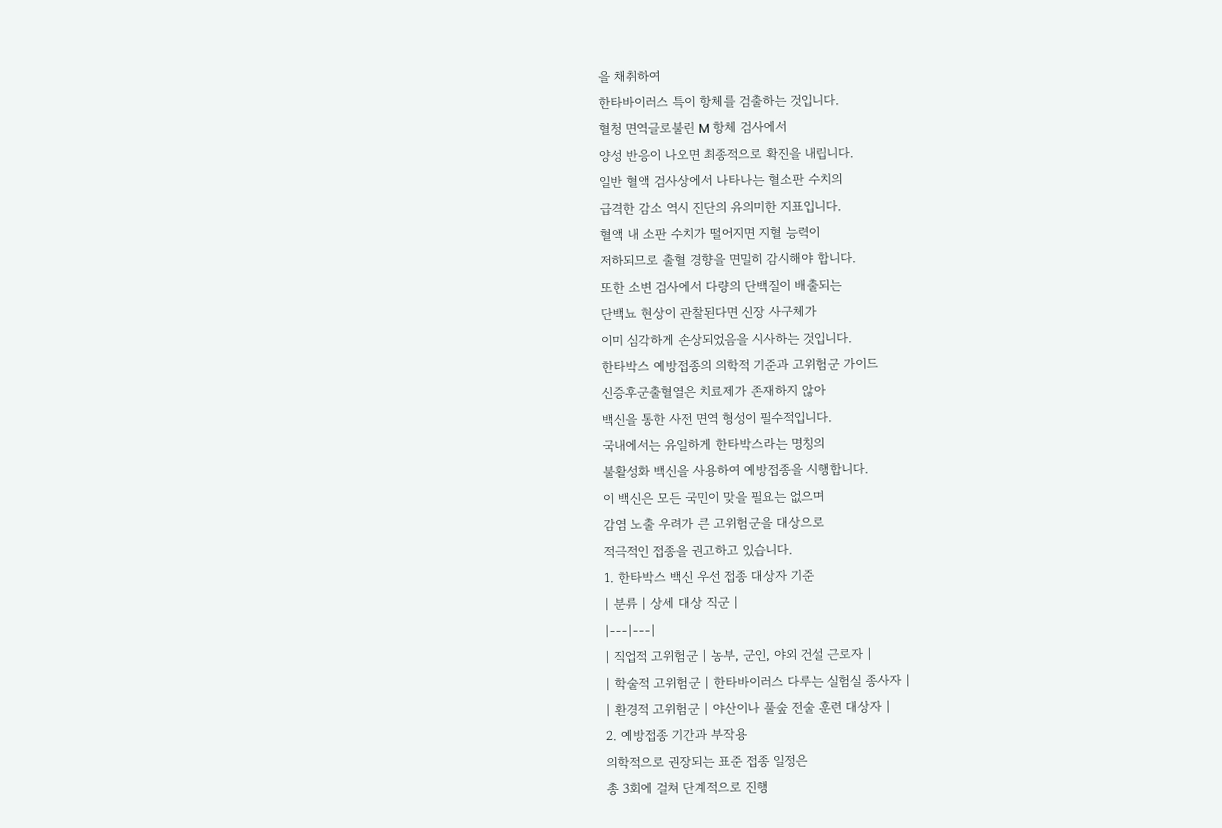을 채취하여
한타바이러스 특이 항체를 검출하는 것입니다.
혈청 면역글로불린 M 항체 검사에서
양성 반응이 나오면 최종적으로 확진을 내립니다.
일반 혈액 검사상에서 나타나는 혈소판 수치의
급격한 감소 역시 진단의 유의미한 지표입니다.
혈액 내 소판 수치가 떨어지면 지혈 능력이
저하되므로 출혈 경향을 면밀히 감시해야 합니다.
또한 소변 검사에서 다량의 단백질이 배출되는
단백뇨 현상이 관찰된다면 신장 사구체가
이미 심각하게 손상되었음을 시사하는 것입니다.
한타박스 예방접종의 의학적 기준과 고위험군 가이드
신증후군출혈열은 치료제가 존재하지 않아
백신을 통한 사전 면역 형성이 필수적입니다.
국내에서는 유일하게 한타박스라는 명칭의
불활성화 백신을 사용하여 예방접종을 시행합니다.
이 백신은 모든 국민이 맞을 필요는 없으며
감염 노출 우려가 큰 고위험군을 대상으로
적극적인 접종을 권고하고 있습니다.
1. 한타박스 백신 우선 접종 대상자 기준
| 분류 | 상세 대상 직군 |
|---|---|
| 직업적 고위험군 | 농부, 군인, 야외 건설 근로자 |
| 학술적 고위험군 | 한타바이러스 다루는 실험실 종사자 |
| 환경적 고위험군 | 야산이나 풀숲 전술 훈련 대상자 |
2. 예방접종 기간과 부작용
의학적으로 권장되는 표준 접종 일정은
총 3회에 걸쳐 단계적으로 진행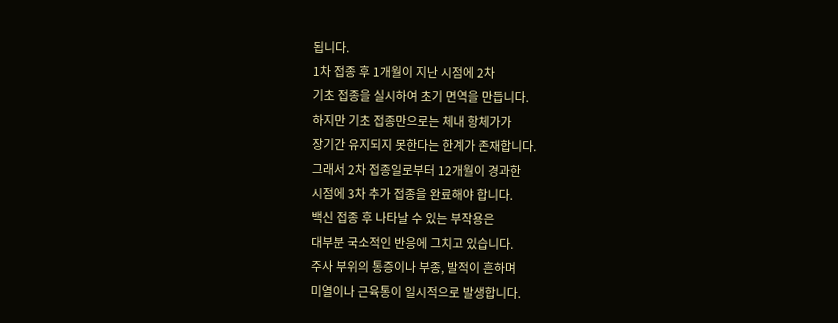됩니다.
1차 접종 후 1개월이 지난 시점에 2차
기초 접종을 실시하여 초기 면역을 만듭니다.
하지만 기초 접종만으로는 체내 항체가가
장기간 유지되지 못한다는 한계가 존재합니다.
그래서 2차 접종일로부터 12개월이 경과한
시점에 3차 추가 접종을 완료해야 합니다.
백신 접종 후 나타날 수 있는 부작용은
대부분 국소적인 반응에 그치고 있습니다.
주사 부위의 통증이나 부종, 발적이 흔하며
미열이나 근육통이 일시적으로 발생합니다.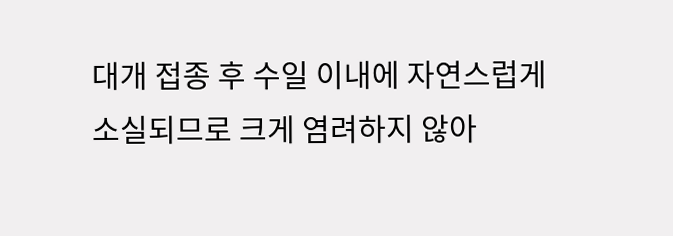대개 접종 후 수일 이내에 자연스럽게
소실되므로 크게 염려하지 않아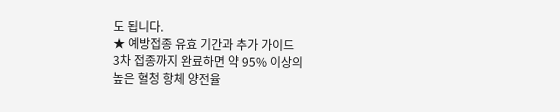도 됩니다.
★ 예방접종 유효 기간과 추가 가이드
3차 접종까지 완료하면 약 95% 이상의
높은 혈청 항체 양전율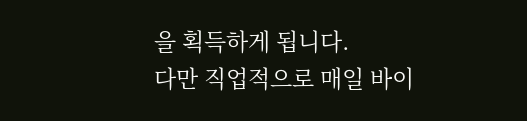을 획득하게 됩니다.
다만 직업적으로 매일 바이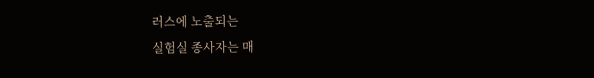러스에 노출되는
실험실 종사자는 매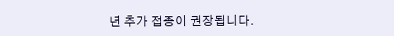년 추가 접종이 권장됩니다.